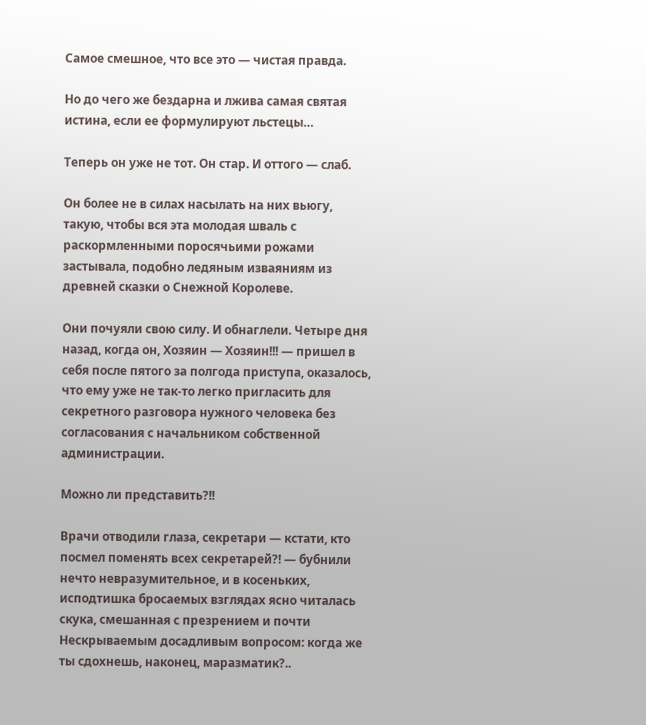Самое смешное, что все это — чистая правда.

Но до чего же бездарна и лжива самая святая истина, если ее формулируют льстецы…

Теперь он уже не тот. Он стар. И оттого — слаб.

Он более не в силах насылать на них вьюгу, такую, чтобы вся эта молодая шваль с раскормленными поросячьими рожами застывала, подобно ледяным изваяниям из древней сказки о Снежной Королеве.

Они почуяли свою силу. И обнаглели. Четыре дня назад, когда он, Хозяин — Хозяин!!! — пришел в себя после пятого за полгода приступа, оказалось, что ему уже не так-то легко пригласить для секретного разговора нужного человека без согласования с начальником собственной администрации.

Можно ли представить?!!

Врачи отводили глаза, секретари — кстати, кто посмел поменять всех секретарей?! — бубнили нечто невразумительное, и в косеньких, исподтишка бросаемых взглядах ясно читалась скука, смешанная с презрением и почти Нескрываемым досадливым вопросом: когда же ты сдохнешь, наконец, маразматик?..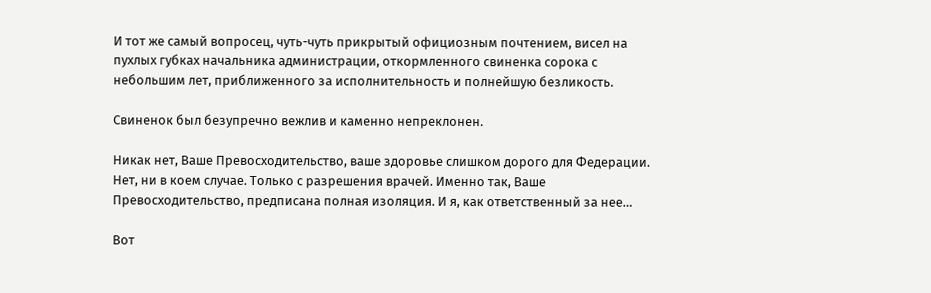И тот же самый вопросец, чуть-чуть прикрытый официозным почтением, висел на пухлых губках начальника администрации, откормленного свиненка сорока с небольшим лет, приближенного за исполнительность и полнейшую безликость.

Свиненок был безупречно вежлив и каменно непреклонен.

Никак нет, Ваше Превосходительство, ваше здоровье слишком дорого для Федерации. Нет, ни в коем случае. Только с разрешения врачей. Именно так, Ваше Превосходительство, предписана полная изоляция. И я, как ответственный за нее…

Вот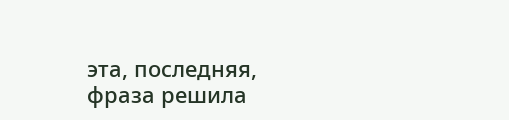эта, последняя, фраза решила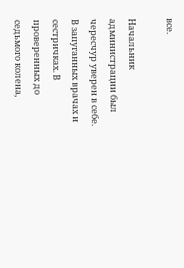все.

Начальник администрации был чересчур уверен в себе. В запуганных врачах и сестричках. В проверенных до седьмого колена,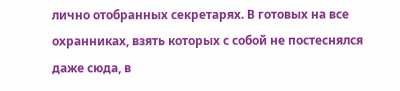лично отобранных секретарях. В готовых на все охранниках, взять которых с собой не постеснялся даже сюда, в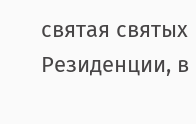святая святых Резиденции, в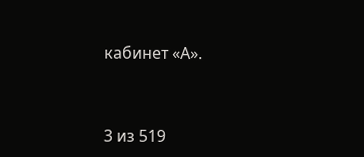кабинет «А».



3 из 519